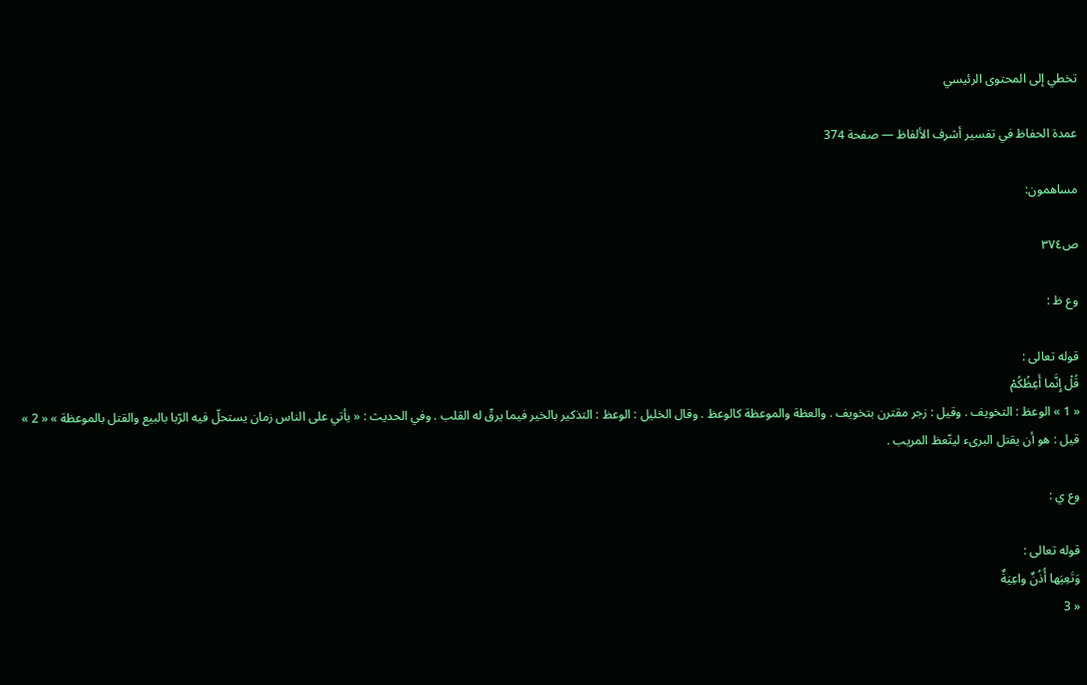تخطي إلى المحتوى الرئيسي

عمدة الحفاظ في تفسير أشرف الألفاظ — صفحة 374

مساهمون:

ص٣٧٤

وع ظ :

قوله تعالى :
قُلْ إِنَّما أَعِظُكُمْ
« 1 » الوعظ : التخويف . وقيل : زجر مقترن بتخويف . والعظة والموعظة كالوعظ . وقال الخليل : الوعظ : التذكير بالخير فيما يرقّ له القلب . وفي الحديث : « يأتي على الناس زمان يستحلّ فيه الرّبا بالبيع والقتل بالموعظة » « 2 » قيل : هو أن يقتل البرىء ليتّعظ المريب .

وع ي :

قوله تعالى :
وَتَعِيَها أُذُنٌ واعِيَةٌ
« 3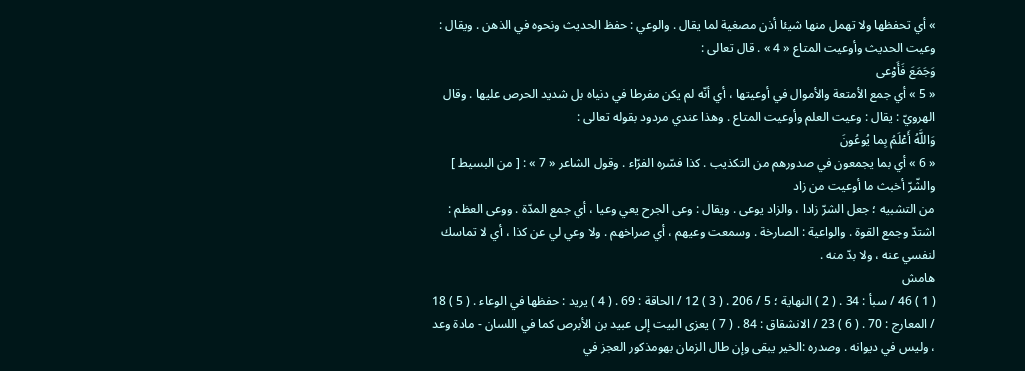» أي تحفظها ولا تهمل منها شيئا أذن مصغية لما يقال . والوعي : حفظ الحديث ونحوه في الذهن . ويقال : وعيت الحديث وأوعيت المتاع « 4 » . قال تعالى :
وَجَمَعَ فَأَوْعى
« 5 » أي جمع الأمتعة والأموال في أوعيتها ، أي أنّه لم يكن مفرطا في دنياه بل شديد الحرص عليها . وقال الهرويّ : يقال : وعيت العلم وأوعيت المتاع . وهذا عندي مردود بقوله تعالى :
وَاللَّهُ أَعْلَمُ بِما يُوعُونَ
« 6 » أي بما يجمعون في صدورهم من التكذيب . كذا فسّره الفرّاء . وقول الشاعر « 7 » : [ من البسيط ]
والشّرّ أخبث ما أوعيت من زاد
من التشبيه ؛ جعل الشرّ زادا ، والزاد يوعى . ويقال : وعى الجرح يعي وعيا ، أي جمع المدّة . ووعى العظم : اشتدّ وجمع القوة . والواعية : الصارخة . وسمعت وعيهم ، أي صراخهم . ولا وعي لي عن كذا ، أي لا تماسك لنفسي عنه ، ولا بدّ منه .
هامش
( 1 ) 46 / سبأ : 34 . ( 2 ) النهاية ؛ 5 / 206 . ( 3 ) 12 / الحاقة : 69 . ( 4 ) يريد : حفظها في الوعاء . ( 5 ) 18 / المعارج : 70 . ( 6 ) 23 / الانشقاق : 84 . ( 7 ) يعزى البيت إلى عبيد بن الأبرص كما في اللسان - مادة وعد ، وليس في ديوانه . وصدره :الخير يبقى وإن طال الزمان بهومذكور العجز في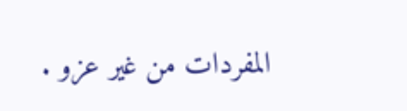المفردات من غير عزو .